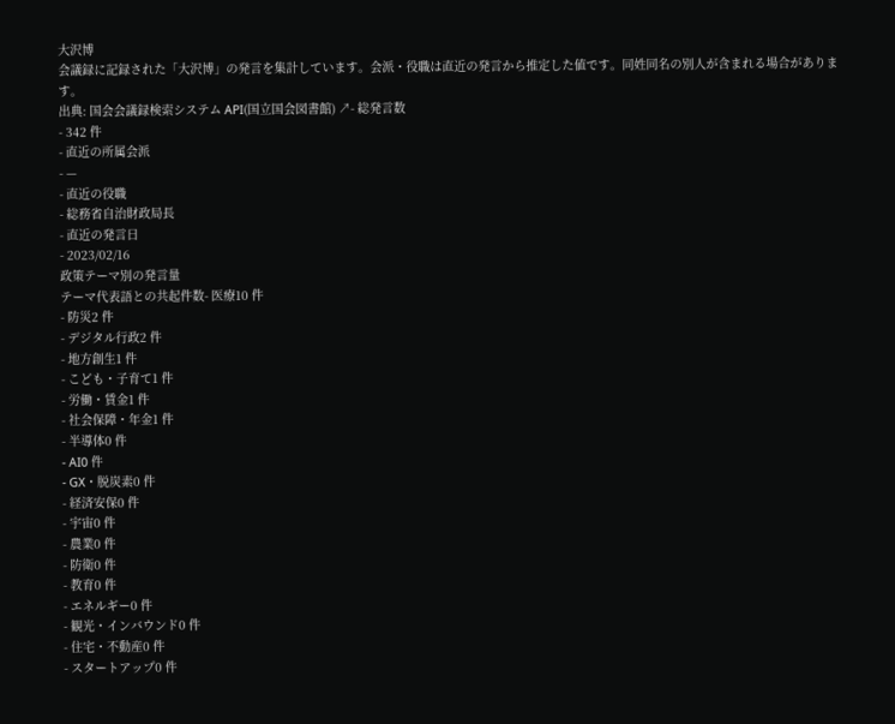大沢博
会議録に記録された「大沢博」の発言を集計しています。会派・役職は直近の発言から推定した値です。同姓同名の別人が含まれる場合があります。
出典: 国会会議録検索システム API(国立国会図書館) ↗- 総発言数
- 342 件
- 直近の所属会派
- —
- 直近の役職
- 総務省自治財政局長
- 直近の発言日
- 2023/02/16
政策テーマ別の発言量
テーマ代表語との共起件数- 医療10 件
- 防災2 件
- デジタル行政2 件
- 地方創生1 件
- こども・子育て1 件
- 労働・賃金1 件
- 社会保障・年金1 件
- 半導体0 件
- AI0 件
- GX・脱炭素0 件
- 経済安保0 件
- 宇宙0 件
- 農業0 件
- 防衛0 件
- 教育0 件
- エネルギー0 件
- 観光・インバウンド0 件
- 住宅・不動産0 件
- スタートアップ0 件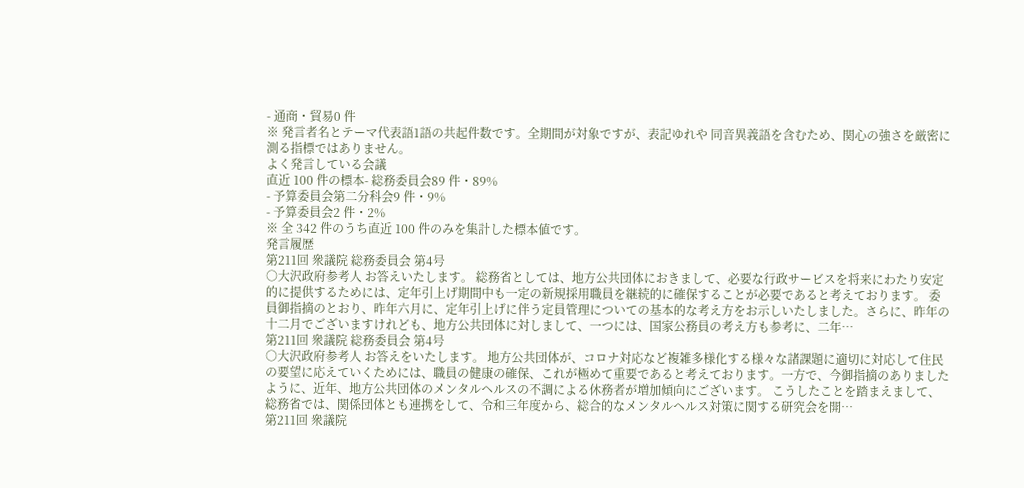- 通商・貿易0 件
※ 発言者名とテーマ代表語1語の共起件数です。全期間が対象ですが、表記ゆれや 同音異義語を含むため、関心の強さを厳密に測る指標ではありません。
よく発言している会議
直近 100 件の標本- 総務委員会89 件・89%
- 予算委員会第二分科会9 件・9%
- 予算委員会2 件・2%
※ 全 342 件のうち直近 100 件のみを集計した標本値です。
発言履歴
第211回 衆議院 総務委員会 第4号
○大沢政府参考人 お答えいたします。 総務省としては、地方公共団体におきまして、必要な行政サービスを将来にわたり安定的に提供するためには、定年引上げ期間中も一定の新規採用職員を継続的に確保することが必要であると考えております。 委員御指摘のとおり、昨年六月に、定年引上げに伴う定員管理についての基本的な考え方をお示しいたしました。さらに、昨年の十二月でございますけれども、地方公共団体に対しまして、一つには、国家公務員の考え方も参考に、二年…
第211回 衆議院 総務委員会 第4号
○大沢政府参考人 お答えをいたします。 地方公共団体が、コロナ対応など複雑多様化する様々な諸課題に適切に対応して住民の要望に応えていくためには、職員の健康の確保、これが極めて重要であると考えております。一方で、今御指摘のありましたように、近年、地方公共団体のメンタルヘルスの不調による休務者が増加傾向にございます。 こうしたことを踏まえまして、総務省では、関係団体とも連携をして、令和三年度から、総合的なメンタルヘルス対策に関する研究会を開…
第211回 衆議院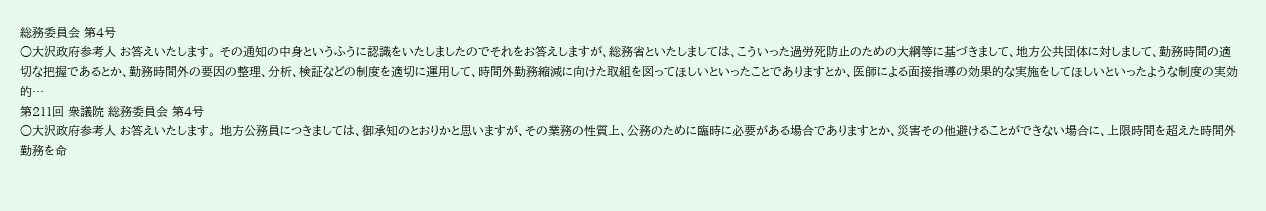総務委員会 第4号
○大沢政府参考人 お答えいたします。 その通知の中身というふうに認識をいたしましたのでそれをお答えしますが、総務省といたしましては、こういった過労死防止のための大綱等に基づきまして、地方公共団体に対しまして、勤務時間の適切な把握であるとか、勤務時間外の要因の整理、分析、検証などの制度を適切に運用して、時間外勤務縮減に向けた取組を図ってほしいといったことでありますとか、医師による面接指導の効果的な実施をしてほしいといったような制度の実効的…
第211回 衆議院 総務委員会 第4号
○大沢政府参考人 お答えいたします。 地方公務員につきましては、御承知のとおりかと思いますが、その業務の性質上、公務のために臨時に必要がある場合でありますとか、災害その他避けることができない場合に、上限時間を超えた時間外勤務を命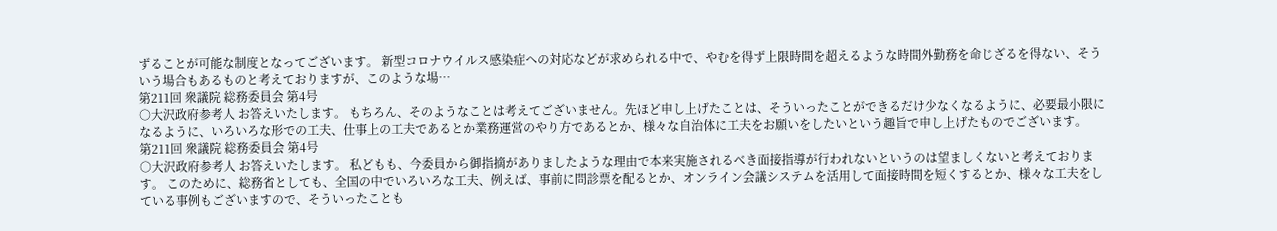ずることが可能な制度となってございます。 新型コロナウイルス感染症への対応などが求められる中で、やむを得ず上限時間を超えるような時間外勤務を命じざるを得ない、そういう場合もあるものと考えておりますが、このような場…
第211回 衆議院 総務委員会 第4号
○大沢政府参考人 お答えいたします。 もちろん、そのようなことは考えてございません。先ほど申し上げたことは、そういったことができるだけ少なくなるように、必要最小限になるように、いろいろな形での工夫、仕事上の工夫であるとか業務運営のやり方であるとか、様々な自治体に工夫をお願いをしたいという趣旨で申し上げたものでございます。
第211回 衆議院 総務委員会 第4号
○大沢政府参考人 お答えいたします。 私どもも、今委員から御指摘がありましたような理由で本来実施されるべき面接指導が行われないというのは望ましくないと考えております。 このために、総務省としても、全国の中でいろいろな工夫、例えば、事前に問診票を配るとか、オンライン会議システムを活用して面接時間を短くするとか、様々な工夫をしている事例もございますので、そういったことも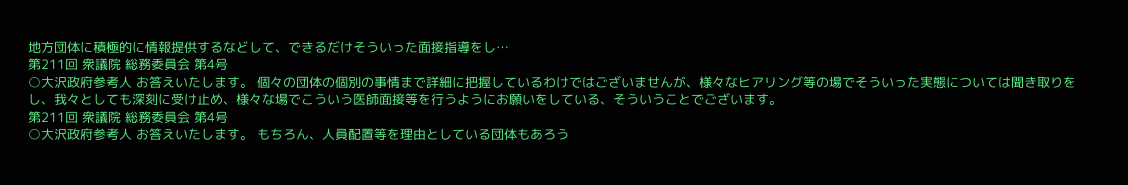地方団体に積極的に情報提供するなどして、できるだけそういった面接指導をし…
第211回 衆議院 総務委員会 第4号
○大沢政府参考人 お答えいたします。 個々の団体の個別の事情まで詳細に把握しているわけではございませんが、様々なヒアリング等の場でそういった実態については聞き取りをし、我々としても深刻に受け止め、様々な場でこういう医師面接等を行うようにお願いをしている、そういうことでございます。
第211回 衆議院 総務委員会 第4号
○大沢政府参考人 お答えいたします。 もちろん、人員配置等を理由としている団体もあろう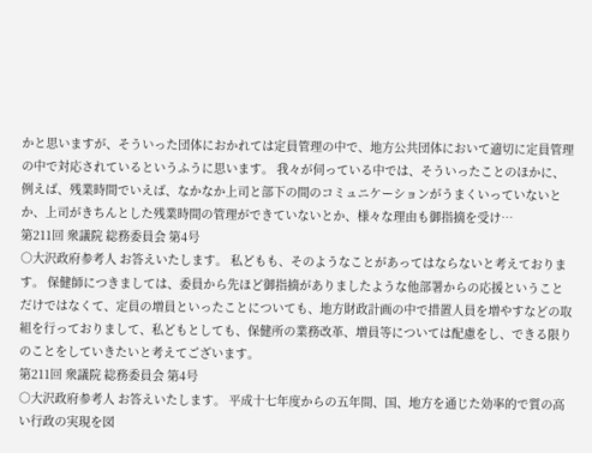かと思いますが、そういった団体におかれては定員管理の中で、地方公共団体において適切に定員管理の中で対応されているというふうに思います。 我々が伺っている中では、そういったことのほかに、例えば、残業時間でいえば、なかなか上司と部下の間のコミュニケーションがうまくいっていないとか、上司がきちんとした残業時間の管理ができていないとか、様々な理由も御指摘を受け…
第211回 衆議院 総務委員会 第4号
○大沢政府参考人 お答えいたします。 私どもも、そのようなことがあってはならないと考えております。 保健師につきましては、委員から先ほど御指摘がありましたような他部署からの応援ということだけではなくて、定員の増員といったことについても、地方財政計画の中で措置人員を増やすなどの取組を行っておりまして、私どもとしても、保健所の業務改革、増員等については配慮をし、できる限りのことをしていきたいと考えてございます。
第211回 衆議院 総務委員会 第4号
○大沢政府参考人 お答えいたします。 平成十七年度からの五年間、国、地方を通じた効率的で質の高い行政の実現を図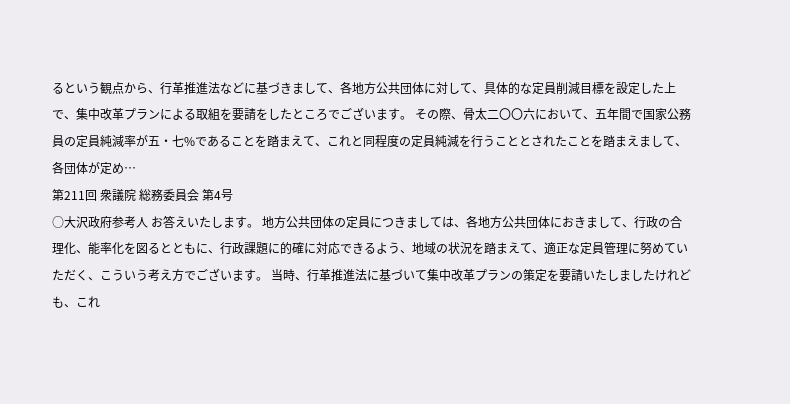るという観点から、行革推進法などに基づきまして、各地方公共団体に対して、具体的な定員削減目標を設定した上で、集中改革プランによる取組を要請をしたところでございます。 その際、骨太二〇〇六において、五年間で国家公務員の定員純減率が五・七%であることを踏まえて、これと同程度の定員純減を行うこととされたことを踏まえまして、各団体が定め…
第211回 衆議院 総務委員会 第4号
○大沢政府参考人 お答えいたします。 地方公共団体の定員につきましては、各地方公共団体におきまして、行政の合理化、能率化を図るとともに、行政課題に的確に対応できるよう、地域の状況を踏まえて、適正な定員管理に努めていただく、こういう考え方でございます。 当時、行革推進法に基づいて集中改革プランの策定を要請いたしましたけれども、これ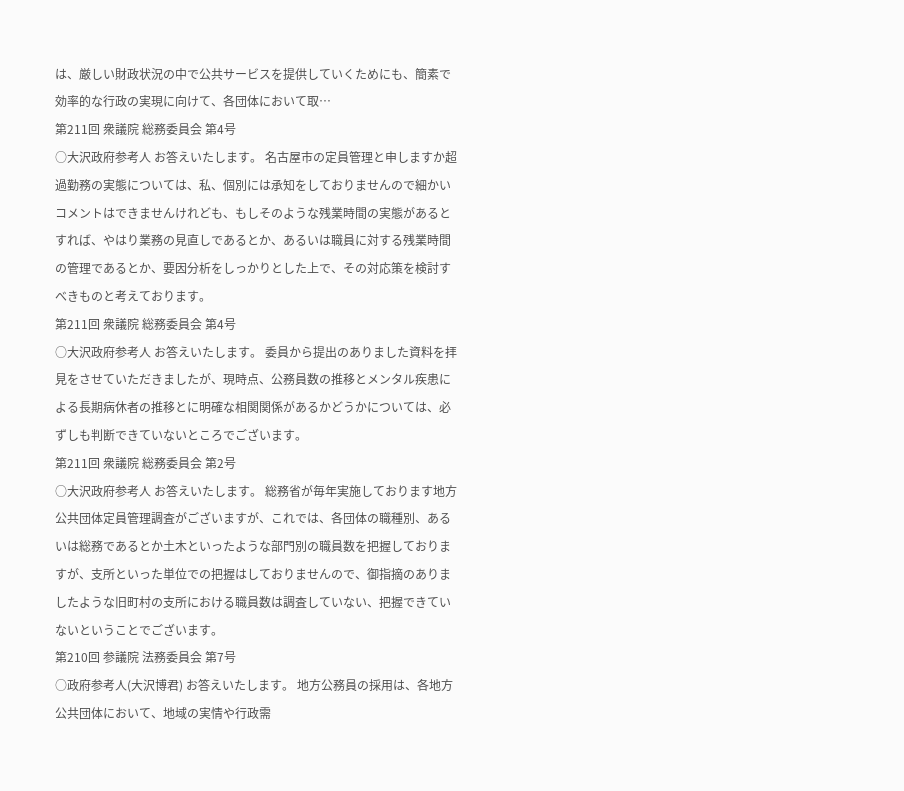は、厳しい財政状況の中で公共サービスを提供していくためにも、簡素で効率的な行政の実現に向けて、各団体において取…
第211回 衆議院 総務委員会 第4号
○大沢政府参考人 お答えいたします。 名古屋市の定員管理と申しますか超過勤務の実態については、私、個別には承知をしておりませんので細かいコメントはできませんけれども、もしそのような残業時間の実態があるとすれば、やはり業務の見直しであるとか、あるいは職員に対する残業時間の管理であるとか、要因分析をしっかりとした上で、その対応策を検討すべきものと考えております。
第211回 衆議院 総務委員会 第4号
○大沢政府参考人 お答えいたします。 委員から提出のありました資料を拝見をさせていただきましたが、現時点、公務員数の推移とメンタル疾患による長期病休者の推移とに明確な相関関係があるかどうかについては、必ずしも判断できていないところでございます。
第211回 衆議院 総務委員会 第2号
○大沢政府参考人 お答えいたします。 総務省が毎年実施しております地方公共団体定員管理調査がございますが、これでは、各団体の職種別、あるいは総務であるとか土木といったような部門別の職員数を把握しておりますが、支所といった単位での把握はしておりませんので、御指摘のありましたような旧町村の支所における職員数は調査していない、把握できていないということでございます。
第210回 参議院 法務委員会 第7号
○政府参考人(大沢博君) お答えいたします。 地方公務員の採用は、各地方公共団体において、地域の実情や行政需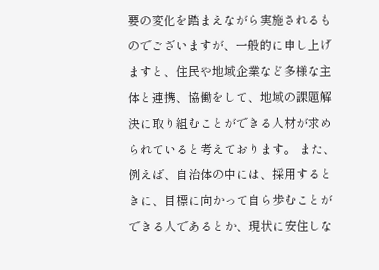要の変化を踏まえながら実施されるものでございますが、一般的に申し上げますと、住民や地域企業など多様な主体と連携、協働をして、地域の課題解決に取り組むことができる人材が求められていると考えております。 また、例えば、自治体の中には、採用するときに、目標に向かって自ら歩むことができる人であるとか、現状に安住しな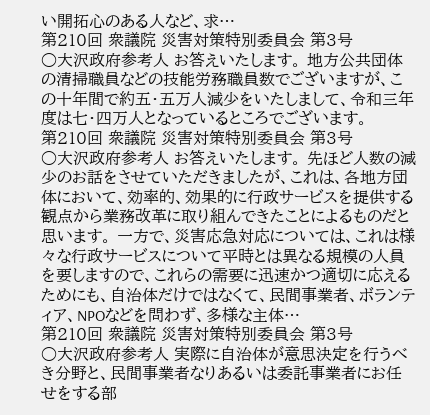い開拓心のある人など、求…
第210回 衆議院 災害対策特別委員会 第3号
○大沢政府参考人 お答えいたします。 地方公共団体の清掃職員などの技能労務職員数でございますが、この十年間で約五・五万人減少をいたしまして、令和三年度は七・四万人となっているところでございます。
第210回 衆議院 災害対策特別委員会 第3号
○大沢政府参考人 お答えいたします。 先ほど人数の減少のお話をさせていただきましたが、これは、各地方団体において、効率的、効果的に行政サービスを提供する観点から業務改革に取り組んできたことによるものだと思います。 一方で、災害応急対応については、これは様々な行政サービスについて平時とは異なる規模の人員を要しますので、これらの需要に迅速かつ適切に応えるためにも、自治体だけではなくて、民間事業者、ボランティア、NPOなどを問わず、多様な主体…
第210回 衆議院 災害対策特別委員会 第3号
○大沢政府参考人 実際に自治体が意思決定を行うべき分野と、民間事業者なりあるいは委託事業者にお任せをする部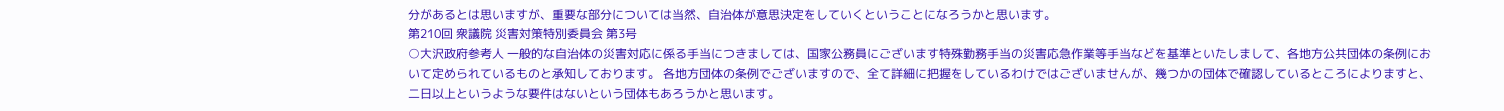分があるとは思いますが、重要な部分については当然、自治体が意思決定をしていくということになろうかと思います。
第210回 衆議院 災害対策特別委員会 第3号
○大沢政府参考人 一般的な自治体の災害対応に係る手当につきましては、国家公務員にございます特殊勤務手当の災害応急作業等手当などを基準といたしまして、各地方公共団体の条例において定められているものと承知しております。 各地方団体の条例でございますので、全て詳細に把握をしているわけではございませんが、幾つかの団体で確認しているところによりますと、二日以上というような要件はないという団体もあろうかと思います。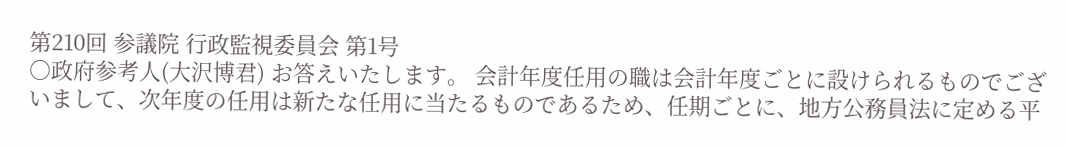第210回 参議院 行政監視委員会 第1号
○政府参考人(大沢博君) お答えいたします。 会計年度任用の職は会計年度ごとに設けられるものでございまして、次年度の任用は新たな任用に当たるものであるため、任期ごとに、地方公務員法に定める平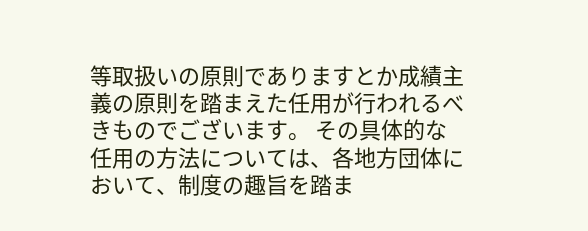等取扱いの原則でありますとか成績主義の原則を踏まえた任用が行われるべきものでございます。 その具体的な任用の方法については、各地方団体において、制度の趣旨を踏ま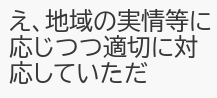え、地域の実情等に応じつつ適切に対応していただ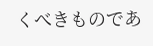くべきものであ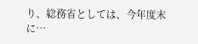り、総務省としては、今年度末に…